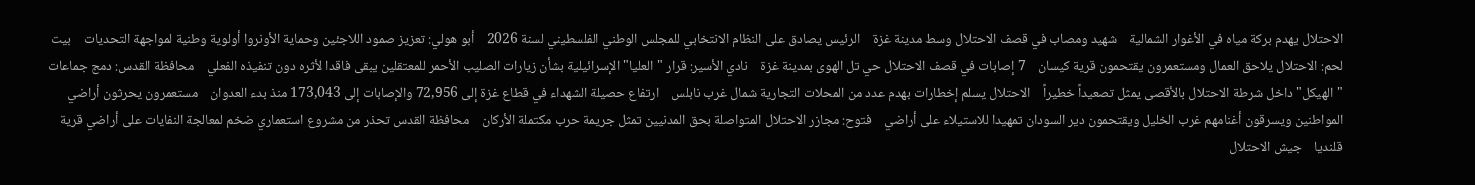الاحتلال يهدم بركة مياه في الأغوار الشمالية    شهيد ومصاب في قصف الاحتلال وسط مدينة غزة    الرئيس يصادق على النظام الانتخابي للمجلس الوطني الفلسطيني لسنة 2026    أبو هولي: تعزيز صمود اللاجئين وحماية الأونروا أولوية وطنية لمواجهة التحديات    بيت لحم: الاحتلال يلاحق العمال ومستعمرون يقتحمون قرية كيسان    7 إصابات في قصف الاحتلال حي تل الهوى بمدينة غزة    نادي الأسير: قرار "العليا" الإسرائيلية بشأن زيارات الصليب الأحمر للمعتقلين يبقى فاقدا لأثره دون تنفيذه الفعلي    محافظة القدس: دمج جماعات "الهيكل" داخل شرطة الاحتلال بالأقصى يمثل تصعيداً خطيراً    الاحتلال يسلم إخطارات بهدم عدد من المحلات التجارية شمال غرب نابلس    ارتفاع حصيلة الشهداء في قطاع غزة إلى 72,956 والإصابات إلى 173,043 منذ بدء العدوان    مستعمرون يحرثون أراضي المواطنين ويسرقون أغنامهم غرب الخليل ويقتحمون دير السودان تمهيدا للاستيلاء على أراضي    فتوح: مجازر الاحتلال المتواصلة بحق المدنيين تمثل جريمة حرب مكتملة الأركان    محافظة القدس تحذر من مشروع استعماري ضخم لمعالجة النفايات على أراضي قرية قلنديا    جيش الاحتلال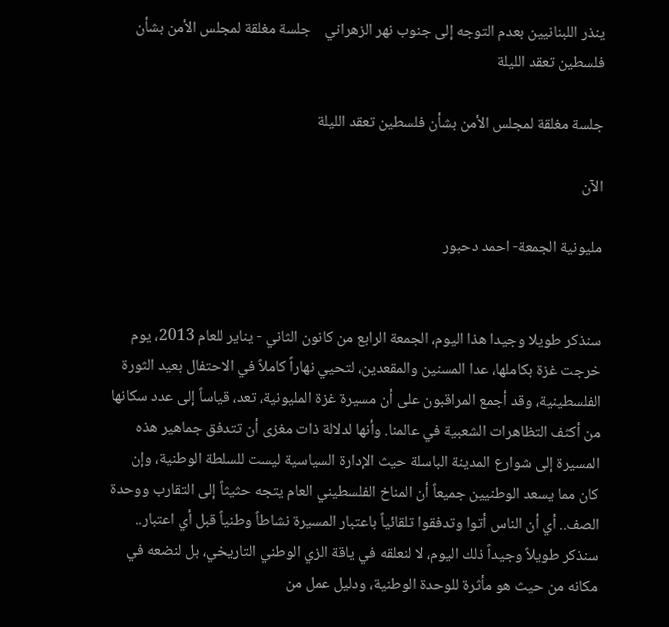ينذر اللبنانيين بعدم التوجه إلى جنوب نهر الزهراني    جلسة مغلقة لمجلس الأمن بشأن فلسطين تعقد الليلة

جلسة مغلقة لمجلس الأمن بشأن فلسطين تعقد الليلة

الآن

مليونية الجمعة- احمد دحبور


سنذكر طويلا وجيدا هذا اليوم، الجمعة الرابع من كانون الثاني - يناير للعام 2013، يوم خرجت غزة بكاملها، عدا المسنين والمقعدين، لتحيي نهاراً كاملاً في الاحتفال بعيد الثورة الفلسطينية، وقد أجمع المراقبون على أن مسيرة غزة المليونية، تعد، قياساً إلى عدد سكانها من أكثف التظاهرات الشعبية في عالمنا. وأنها لدلالة ذات مغزى أن تتدفق جماهير هذه المسيرة إلى شوارع المدينة الباسلة حيث الإدارة السياسية ليست للسلطة الوطنية، وإن كان مما يسعد الوطنيين جميعاً أن المناخ الفلسطيني العام يتجه حثيثاً إلى التقارب ووحدة الصف.. أي أن الناس أتوا وتدفقوا تلقائياً باعتبار المسيرة نشاطاً وطنياً قبل أي اعتبار..
سنذكر طويلاً وجيداً ذلك اليوم، لا لنعلقه في ياقة الزي الوطني التاريخي، بل لنضعه في مكانه من حيث هو مأثرة للوحدة الوطنية، ودليل عمل من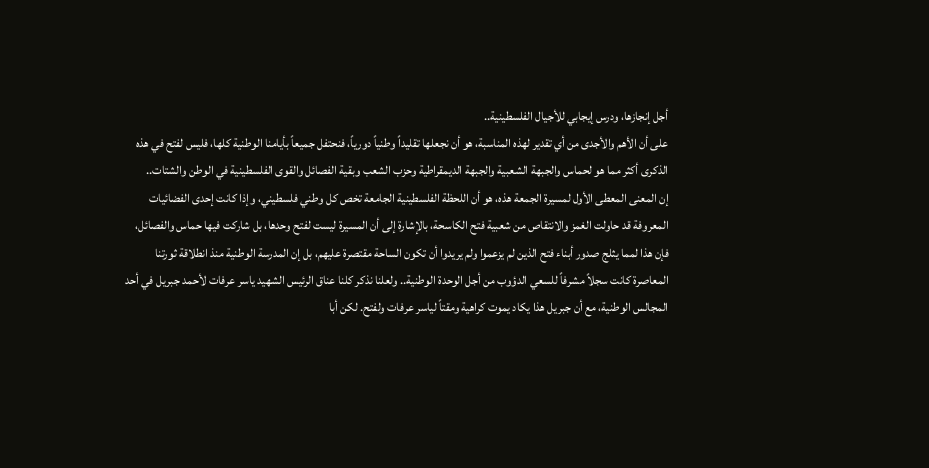أجل إنجازها، ودرس إيجابي للأجيال الفلسطينية..
على أن الأهم والأجدى من أي تقدير لهذه المناسبة، هو أن نجعلها تقليداً وطنياً دورياً، فنحتفل جميعاً بأيامنا الوطنية كلها، فليس لفتح في هذه الذكرى أكثر مما هو لحماس والجبهة الشعبية والجبهة الديمقراطية وحزب الشعب وبقية الفصائل والقوى الفلسطينية في الوطن والشتات..
إن المعنى المعطى الأول لمسيرة الجمعة هذه، هو أن اللحظة الفلسطينية الجامعة تخص كل وطني فلسطيني، وإذا كانت إحدى الفضائيات المعروفة قد حاولت الغمز والانتقاص من شعبية فتح الكاسحة، بالإشارة إلى أن المسيرة ليست لفتح وحدها، بل شاركت فيها حماس والفصائل، فإن هذا لمما يثلج صدور أبناء فتح الذين لم يزعموا ولم يريدوا أن تكون الساحة مقتصرة عليهم، بل إن المدرسة الوطنية منذ انطلاقة ثورتنا المعاصرة كانت سجلاً مشرفاً للسعي الدؤوب من أجل الوحدة الوطنية.. ولعلنا نذكر كلنا عناق الرئيس الشهيد ياسر عرفات لأحمد جبريل في أحد المجالس الوطنية، مع أن جبريل هذا يكاد يموت كراهية ومقتاً لياسر عرفات ولفتح. لكن أبا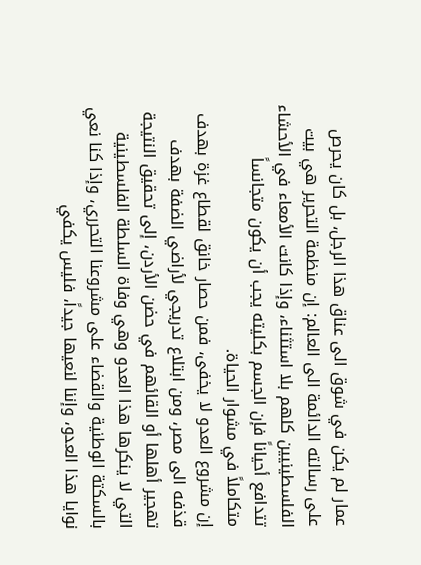عمار لم يكن في شوق الى عناق هذا الرجل، بل كان يحرص على رسالته الدائمة الى العالم: إن منظمة التحرير هي بيت الفلسطينيين كلهم بلا استثناء، وإذا كانت الأمعاء في الأحشاء تتدافع أحياناً فإن الجسم بكليته يجب أن يكون متجانساً متكاملاً في مشوار الحياة.
إن مشروع العدو لا يخفى، فمن حصار خانق لقطاع غزة بهدف قذفه الى مصر، ومن ابتلاع تدريجي لأراضي الضفة بهدف تهجير أهلها أو القائهم في حضن الأردن، إلى تحقيق النتيجة التي لا ينكرها هذا العدو وهي وفاة السلطة الفلسطينية بالسكتة الوطنية والقضاء على مشروعنا التحرري، وإذا كنا نعي نوايا هذا العدو، وإننا لنعيها جيداً، فليس يكفي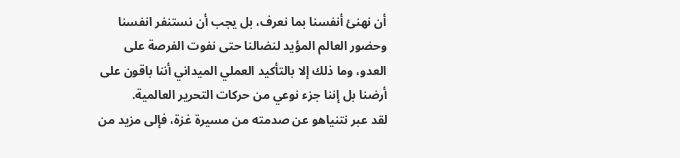أن نهنئ أنفسنا بما نعرف، بل يجب أن نستنفر انفسنا وحضور العالم المؤيد لنضالنا حتى نفوت الفرصة على العدو، وما ذلك إلا بالتأكيد العملي الميداني أننا باقون على أرضنا بل إننا جزء نوعي من حركات التحرير العالمية.
لقد عبر نتنياهو عن صدمته من مسيرة غزة، فإلى مزيد من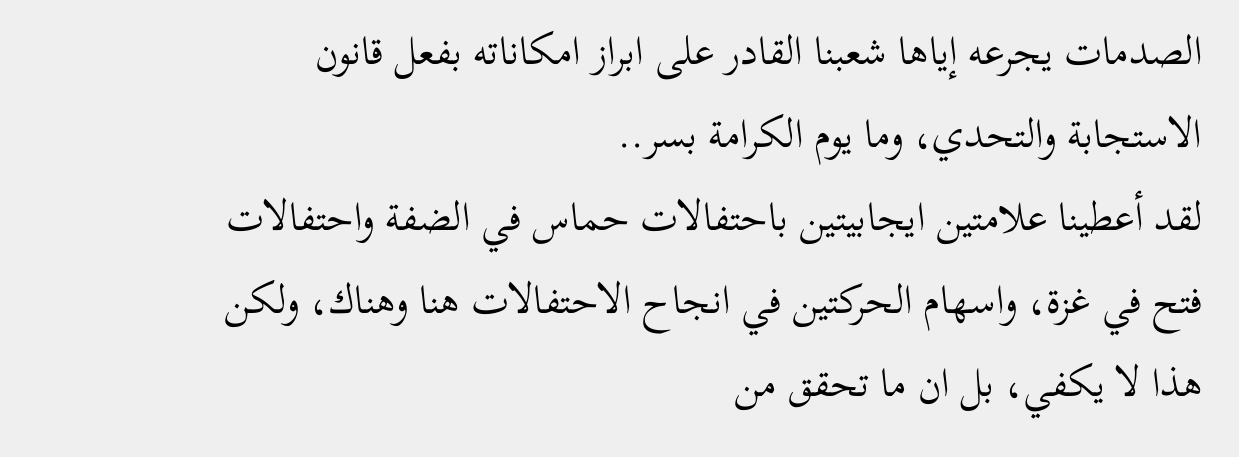الصدمات يجرعه إياها شعبنا القادر على ابراز امكاناته بفعل قانون الاستجابة والتحدي، وما يوم الكرامة بسر..
لقد أعطينا علامتين ايجابيتين باحتفالات حماس في الضفة واحتفالات فتح في غزة، واسهام الحركتين في انجاح الاحتفالات هنا وهناك، ولكن هذا لا يكفي، بل ان ما تحقق من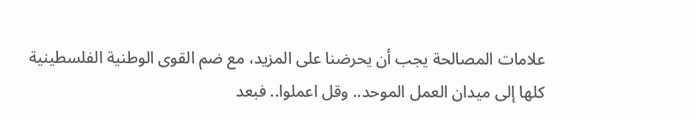علامات المصالحة يجب أن يحرضنا على المزيد، مع ضم القوى الوطنية الفلسطينية كلها إلى ميدان العمل الموحد.. وقل اعملوا.. فبعد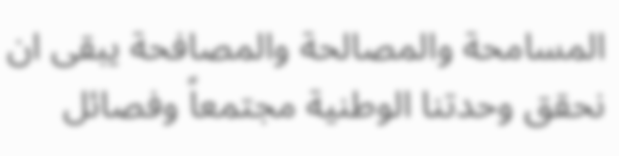المسامحة والمصالحة والمصافحة يبقى ان نحقق وحدتنا الوطنية مجتمعاً وفصائل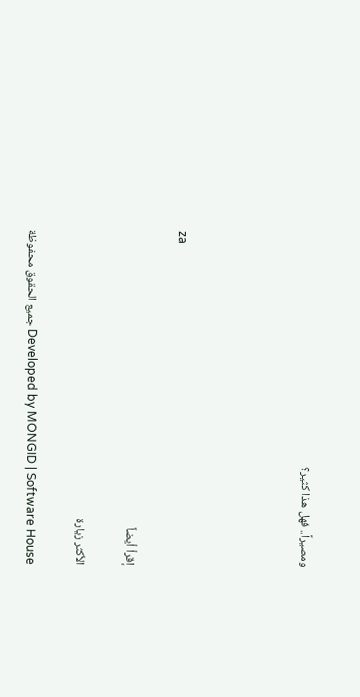ومصيراً.. فهل هذا كثير؟




za

إقرأ أيضاً

الأكثر زيارة

Developed by MONGID | Software House جميع الحقوق محفوظة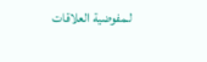لـمفوضية العلاقات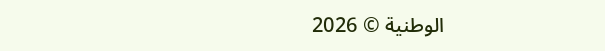الوطنية © 2026